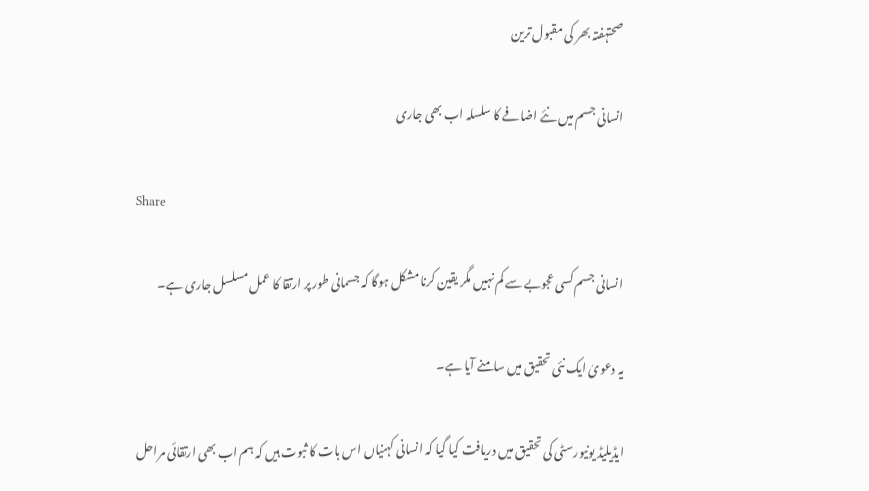صحتہفتہ بھر کی مقبول ترین

انسانی جسم میں نئے اضافے کا سلسلہ اب بھی جاری

Share

انسانی جسم کسی عجوبے سے کم نہیں مگر یقین کرنا مشکل ہوگا کہ جسمانی طور پر ارتقا کا عمل مسلسل جاری ہے۔

یہ دعویٰ ایک نئی تحقیق میں سامنے آیا ہے۔

ایڈیلیڈ یونیورسٹی کی تحقیق میں دریافت کیا گیا کہ انسانی کہنیاں اس بات کا ثبوت ہیں کہ ہم اب بھی ارتقائی مراحل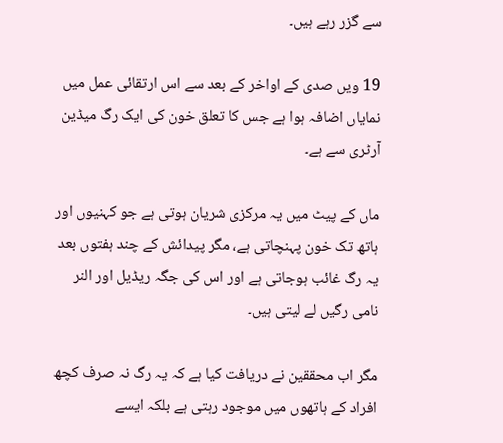سے گزر رہے ہیں۔

19 ویں صدی کے اواخر کے بعد سے اس ارتقائی عمل میں نمایاں اضافہ ہوا ہے جس کا تعلق خون کی ایک رگ میڈین آرٹری سے ہے۔

ماں کے پیٹ میں یہ مرکزی شریان ہوتی ہے جو کہنیوں اور ہاتھ تک خون پہنچاتی ہے، مگر پیدائش کے چند ہفتوں بعد یہ رگ غائب ہوجاتی ہے اور اس کی جگہ ریڈیل اور النر نامی رگیں لے لیتی ہیں۔

مگر اب محققین نے دریافت کیا ہے کہ یہ رگ نہ صرف کچھ افراد کے ہاتھوں میں موجود رہتی ہے بلکہ ایسے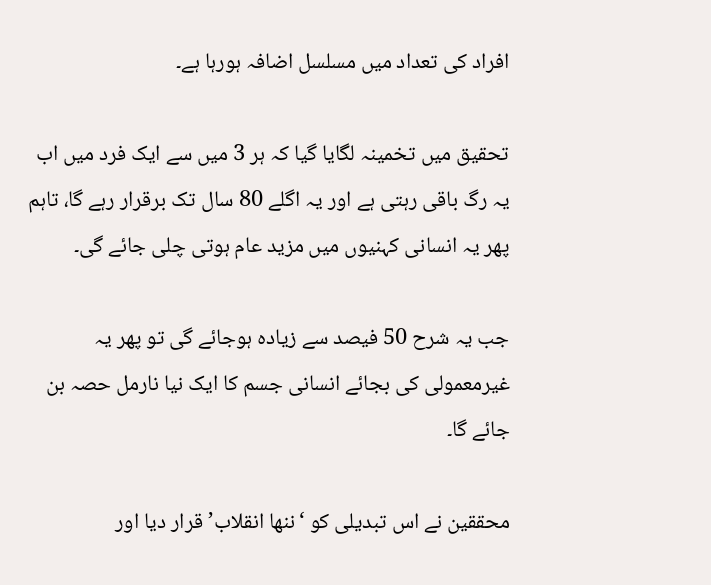افراد کی تعداد میں مسلسل اضافہ ہورہا ہے۔

تحقیق میں تخمینہ لگایا گیا کہ ہر 3 میں سے ایک فرد میں اب یہ رگ باقی رہتی ہے اور یہ اگلے 80 سال تک برقرار رہے گا، تاہم پھر یہ انسانی کہنیوں میں مزید عام ہوتی چلی جائے گی۔

جب یہ شرح 50 فیصد سے زیادہ ہوجائے گی تو پھر یہ غیرمعمولی کی بجائے انسانی جسم کا ایک نیا نارمل حصہ بن جائے گا۔

محققین نے اس تبدیلی کو ‘ننھا انقلاب’ قرار دیا اور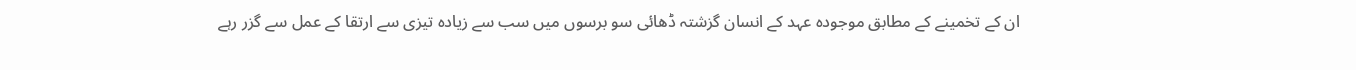ان کے تخمینے کے مطابق موجودہ عہد کے انسان گزشتہ ڈھائی سو برسوں میں سب سے زیادہ تیزی سے ارتقا کے عمل سے گزر رہے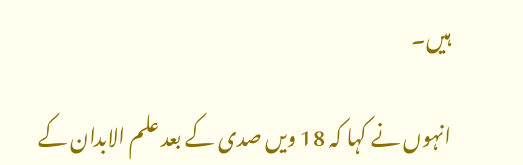ہیں۔

انہوں نے کہا کہ 18 ویں صدی کے بعد علم الابدان کے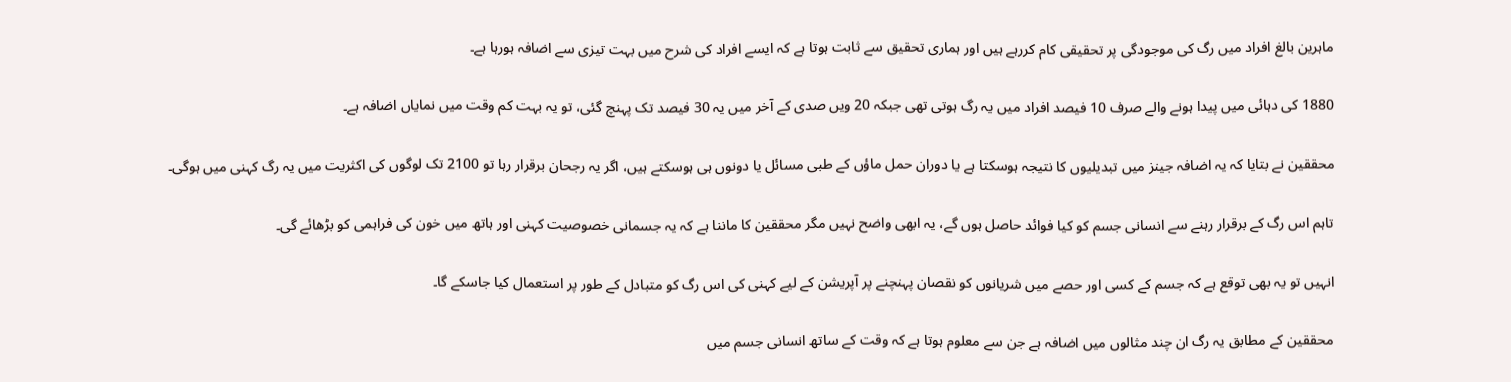ماہرین بالغ افراد میں رگ کی موجودگی پر تحقیقی کام کررہے ہیں اور ہماری تحقیق سے ثابت ہوتا ہے کہ ایسے افراد کی شرح میں بہت تیزی سے اضافہ ہورہا ہے۔

1880 کی دہائی میں پیدا ہونے والے صرف 10 فیصد افراد میں یہ رگ ہوتی تھی جبکہ 20 ویں صدی کے آخر میں یہ 30 فیصد تک پہنچ گئی، تو یہ بہت کم وقت میں نمایاں اضافہ ہے۔

محققین نے بتایا کہ یہ اضافہ جینز میں تبدیلیوں کا نتیجہ ہوسکتا ہے یا دوران حمل ماؤں کے طبی مسائل یا دونوں ہی ہوسکتے ہیں، اگر یہ رجحان برقرار رہا تو 2100 تک لوگوں کی اکثریت میں یہ رگ کہنی میں ہوگی۔

تاہم اس رگ کے برقرار رہنے سے انسانی جسم کو کیا فوائد حاصل ہوں گے، یہ ابھی واضح نہیں مگر محققین کا ماننا ہے کہ یہ جسمانی خصوصیت کہنی اور ہاتھ میں خون کی فراہمی کو بڑھائے گی۔

انہیں تو یہ بھی توقع ہے کہ جسم کے کسی اور حصے میں شریانوں کو نقصان پہنچنے پر آپریشن کے لیے کہنی کی اس رگ کو متبادل کے طور پر استعمال کیا جاسکے گا۔

محققین کے مطابق یہ رگ ان چند مثالوں میں اضافہ ہے جن سے معلوم ہوتا ہے کہ وقت کے ساتھ انسانی جسم میں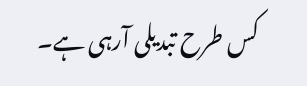کس طرح تبدیلی آرہی ہے۔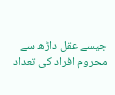جیسے عقل داڑھ سے محروم افراد کی تعداد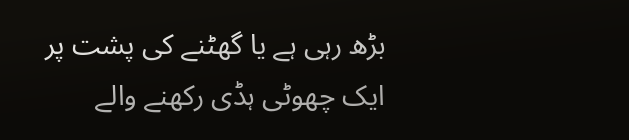بڑھ رہی ہے یا گھٹنے کی پشت پر ایک چھوٹی ہڈی رکھنے والے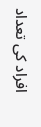افراد کی تعداد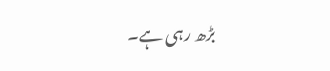بڑھ رہی ہے۔